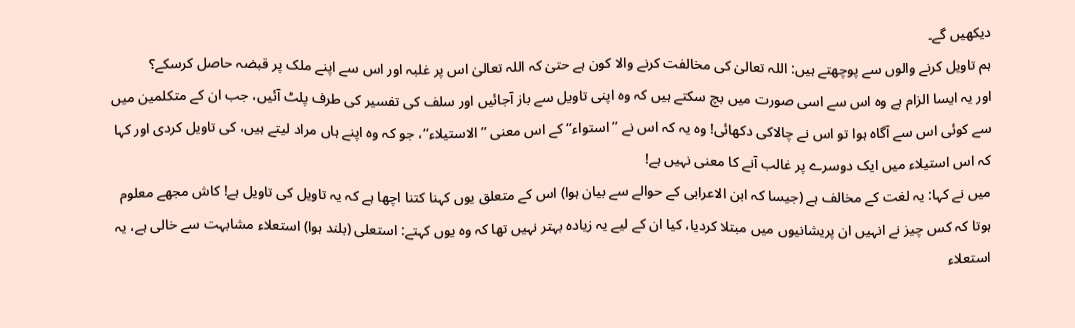دیکھیں گے۔
ہم تاویل کرنے والوں سے پوچھتے ہیں: اللہ تعالیٰ کی مخالفت کرنے والا کون ہے حتیٰ کہ اللہ تعالیٰ اس پر غلبہ اور اس سے اپنے ملک پر قبضہ حاصل کرسکے؟
اور یہ ایسا الزام ہے وہ اس سے اسی صورت میں بچ سکتے ہیں کہ وہ اپنی تاویل سے باز آجائیں اور سلف کی تفسیر کی طرف پلٹ آئیں، جب ان کے متکلمین میں سے کوئی اس سے آگاہ ہوا تو اس نے چالاکی دکھائی! وہ یہ کہ اس نے ’’استواء‘‘ کے اس معنی ’’الاستیلاء‘‘، جو کہ وہ اپنے ہاں مراد لیتے ہیں، کی تاویل کردی اور کہا کہ اس استیلاء میں ایک دوسرے پر غالب آنے کا معنی نہیں ہے!
میں نے کہا: یہ لغت کے مخالف ہے (جیسا کہ ابن الاعرابی کے حوالے سے بیان ہوا) اس کے متعلق یوں کہنا کتنا اچھا ہے کہ یہ تاویل کی تاویل ہے! کاش مجھے معلوم ہوتا کہ کس چیز نے انہیں ان پریشانیوں میں مبتلا کردیا، کیا ان کے لیے یہ زیادہ بہتر نہیں تھا کہ وہ یوں کہتے: استعلی (بلند ہوا) استعلاء مشابہت سے خالی ہے، یہ استعلاء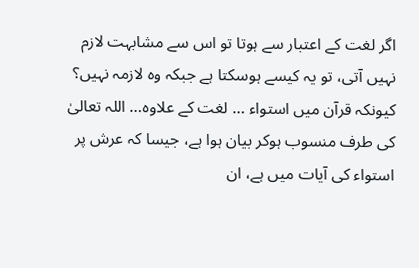اگر لغت کے اعتبار سے ہوتا تو اس سے مشابہت لازم نہیں آتی، تو یہ کیسے ہوسکتا ہے جبکہ وہ لازمہ نہیں؟ کیونکہ قرآن میں استواء … لغت کے علاوہ… اللہ تعالیٰ کی طرف منسوب ہوکر بیان ہوا ہے، جیسا کہ عرش پر استواء کی آیات میں ہے، ان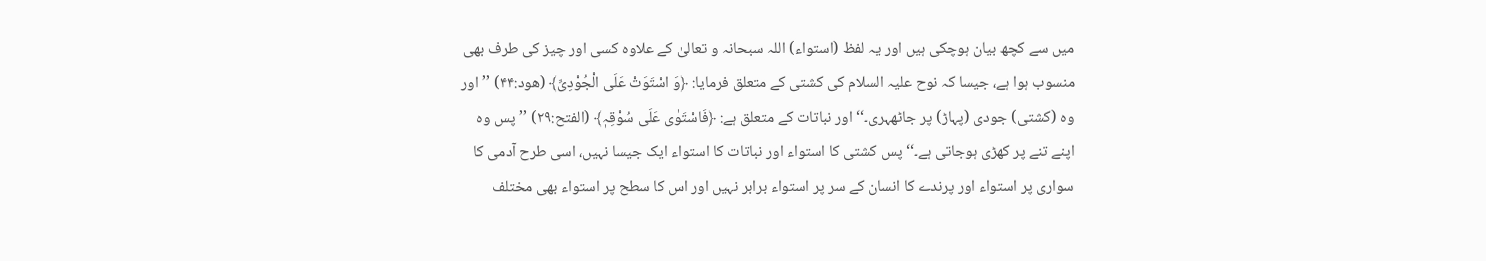میں سے کچھ بیان ہوچکی ہیں اور یہ لفظ (استواء) اللہ سبحانہ و تعالیٰ کے علاوہ کسی اور چیز کی طرف بھی منسوب ہوا ہے، جیسا کہ نوح علیہ السلام کی کشتی کے متعلق فرمایا: ﴿وَ اسْتَوَتْ عَلَی الْجُوْدِیِّ﴾ (ھود:۴۴) ’’اور وہ (کشتی) جودی (پہاڑ) پر جاٹھہری۔‘‘ اور نباتات کے متعلق ہے: ﴿فَاسْتَوٰی عَلَی سُوْقِہٖ﴾ (الفتح:۲۹) ’’پس وہ اپنے تنے پر کھڑی ہوجاتی ہے۔‘‘ پس کشتی کا استواء اور نباتات کا استواء ایک جیسا نہیں، اسی طرح آدمی کا سواری پر استواء اور پرندے کا انسان کے سر پر استواء برابر نہیں اور اس کا سطح پر استواء بھی مختلف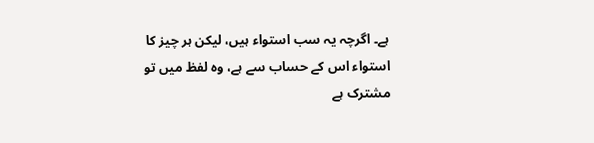ہے۔ اگرچہ یہ سب استواء ہیں، لیکن ہر چیز کا استواء اس کے حساب سے ہے، وہ لفظ میں تو مشترک ہے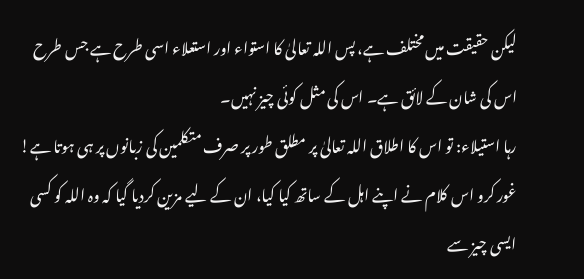لیکن حقیقت میں مختلف ہے، پس اللہ تعالیٰ کا استواء اور استعلاء اسی طرح ہے جس طرح اس کی شان کے لائق ہے۔ اس کی مثل کوئی چیز نہیں۔
رہا استیلاء: تو اس کا اطلاق اللہ تعالیٰ پر مطلق طور پر صرف متکلمین کی زبانوں پر ہی ہوتا ہے! غور کرو اس کلام نے اپنے اہل کے ساتھ کیا کیا، ان کے لیے مزین کردیا گیا کہ وہ اللہ کو کسی ایسی چیز سے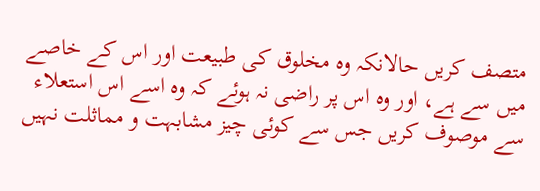متصف کریں حالانکہ وہ مخلوق کی طبیعت اور اس کے خاصے میں سے ہے، اور وہ اس پر راضی نہ ہوئے کہ وہ اسے اس استعلاء سے موصوف کریں جس سے کوئی چیز مشابہت و مماثلت نہیں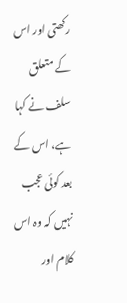رکھتی اور اس کے متعلق سلف نے کہا ہے، اس کے بعد کوئی عجب نہیں کہ وہ اس کلام اور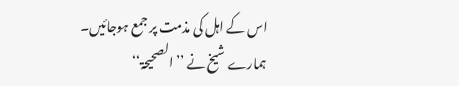اس کے اہل کی مذمت پر جمع ہوجائیں۔
ہمارے شیخ نے ’’الصحیحۃ‘‘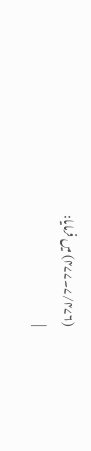(۷/۴۷۶۔۴۷۷) میں فرمایا:
|